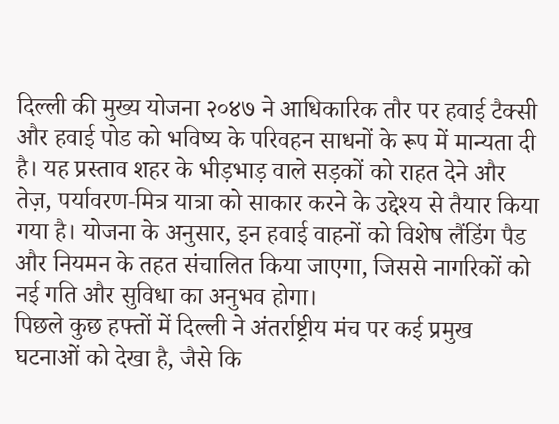दिल्ली की मुख्य योजना २०४७ ने आधिकारिक तौर पर हवाई टैक्सी और हवाई पोड को भविष्य के परिवहन साधनों के रूप में मान्यता दी है। यह प्रस्ताव शहर के भीड़भाड़ वाले सड़कों को राहत देने और तेज़, पर्यावरण‑मित्र यात्रा को साकार करने के उद्देश्य से तैयार किया गया है। योजना के अनुसार, इन हवाई वाहनों को विशेष लैंडिंग पैड और नियमन के तहत संचालित किया जाएगा, जिससे नागरिकों को नई गति और सुविधा का अनुभव होगा।
पिछले कुछ हफ्तों में दिल्ली ने अंतर्राष्ट्रीय मंच पर कई प्रमुख घटनाओं को देखा है, जैसे कि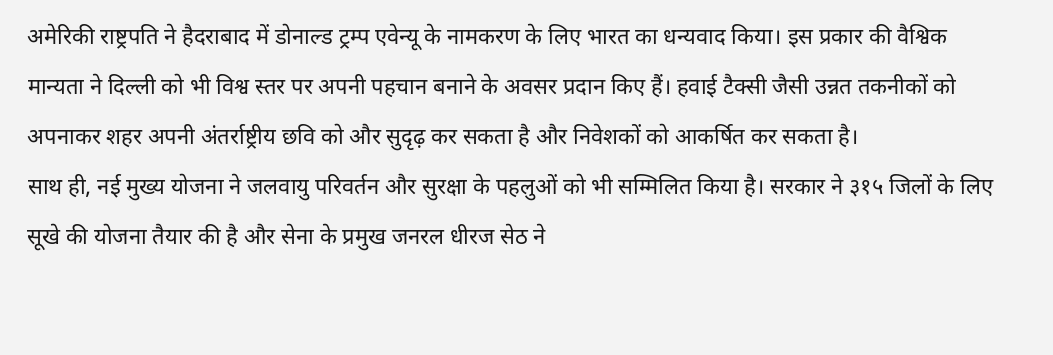अमेरिकी राष्ट्रपति ने हैदराबाद में डोनाल्ड ट्रम्प एवेन्यू के नामकरण के लिए भारत का धन्यवाद किया। इस प्रकार की वैश्विक मान्यता ने दिल्ली को भी विश्व स्तर पर अपनी पहचान बनाने के अवसर प्रदान किए हैं। हवाई टैक्सी जैसी उन्नत तकनीकों को अपनाकर शहर अपनी अंतर्राष्ट्रीय छवि को और सुदृढ़ कर सकता है और निवेशकों को आकर्षित कर सकता है।
साथ ही, नई मुख्य योजना ने जलवायु परिवर्तन और सुरक्षा के पहलुओं को भी सम्मिलित किया है। सरकार ने ३१५ जिलों के लिए सूखे की योजना तैयार की है और सेना के प्रमुख जनरल धीरज सेठ ने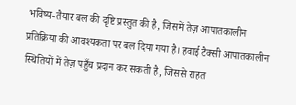भविष्य‑तैयार बल की दृष्टि प्रस्तुत की है, जिसमें तेज़ आपातकालीन प्रतिक्रिया की आवश्यकता पर बल दिया गया है। हवाई टैक्सी आपातकालीन स्थितियों में तेज़ पहुँच प्रदान कर सकती है, जिससे राहत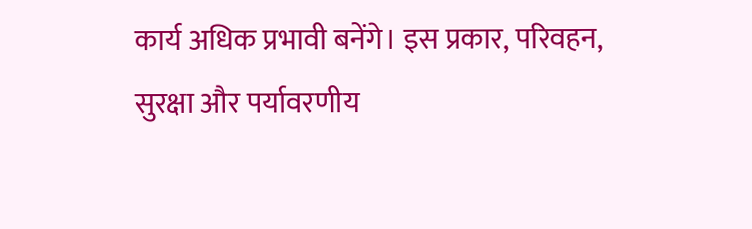कार्य अधिक प्रभावी बनेंगे। इस प्रकार, परिवहन, सुरक्षा और पर्यावरणीय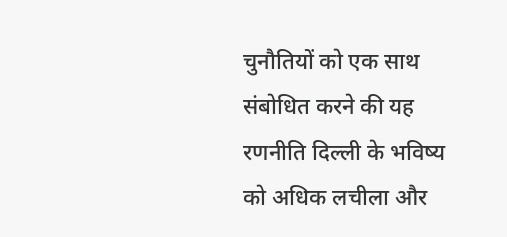चुनौतियों को एक साथ संबोधित करने की यह रणनीति दिल्ली के भविष्य को अधिक लचीला और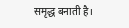समृद्ध बनाती है।